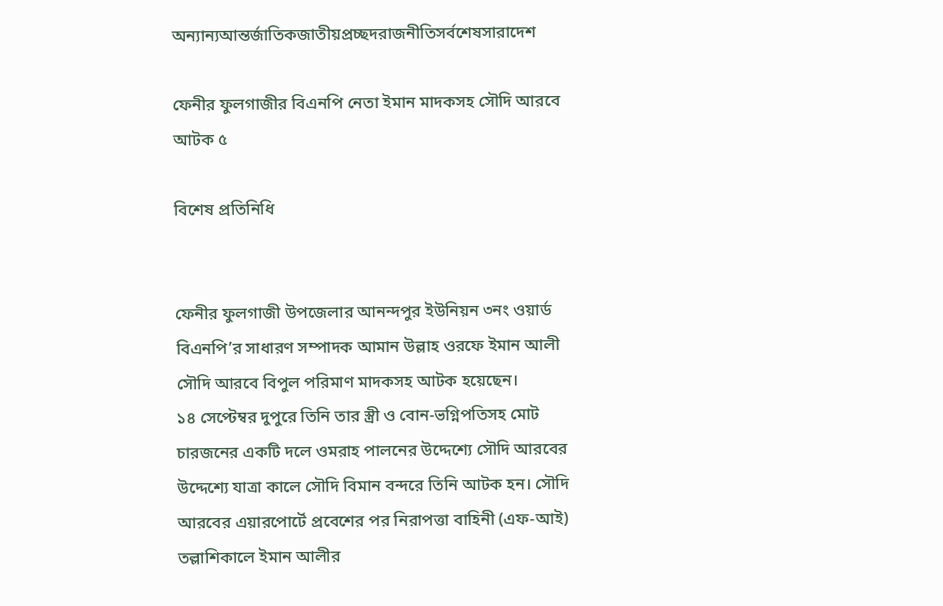অন্যান্যআন্তর্জাতিকজাতীয়প্রচ্ছদরাজনীতিসর্বশেষসারাদেশ

ফেনীর ফুলগাজীর বিএনপি নেতা ইমান মাদকসহ সৌদি আরবে আটক ৫

বিশেষ প্রতিনিধি


ফেনীর ফুলগাজী উপজেলার আনন্দপুর ইউনিয়ন ৩নং ওয়ার্ড বিএনপি’র সাধারণ সম্পাদক আমান উল্লাহ ওরফে ইমান আলী সৌদি আরবে বিপুল পরিমাণ মাদকসহ আটক হয়েছেন।
১৪ সেপ্টেম্বর দুপুরে তিনি তার স্ত্রী ও বোন-ভগ্নিপতিসহ মোট চারজনের একটি দলে ওমরাহ পালনের উদ্দেশ্যে সৌদি আরবের উদ্দেশ্যে যাত্রা কালে সৌদি বিমান বন্দরে তিনি আটক হন। সৌদি আরবের এয়ারপোর্টে প্রবেশের পর নিরাপত্তা বাহিনী (এফ-আই) তল্লাশিকালে ইমান আলীর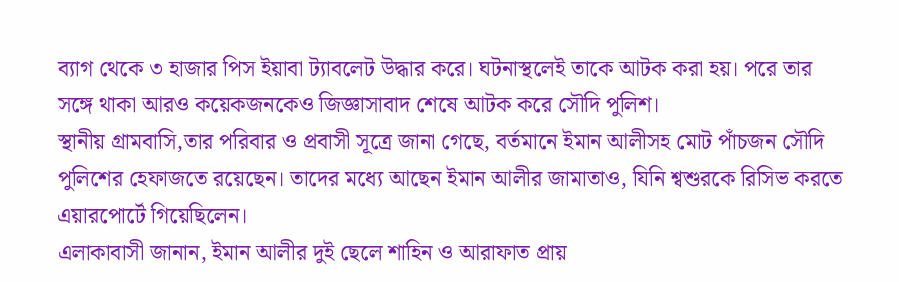ব্যাগ থেকে ৩ হাজার পিস ইয়াবা ট্যাবলেট উদ্ধার করে। ঘটনাস্থলেই তাকে আটক করা হয়। পরে তার সঙ্গে থাকা আরও কয়েকজনকেও জিজ্ঞাসাবাদ শেষে আটক করে সৌদি পুলিশ।
স্থানীয় গ্রামবাসি,তার পরিবার ও প্রবাসী সূত্রে জানা গেছে, বর্তমানে ইমান আলীসহ মোট পাঁচজন সৌদি পুলিশের হেফাজতে রয়েছেন। তাদের মধ্যে আছেন ইমান আলীর জামাতাও, যিনি শ্বশুরকে রিসিভ করতে এয়ারপোর্টে গিয়েছিলেন।
এলাকাবাসী জানান, ইমান আলীর দুই ছেলে শাহিন ও আরাফাত প্রায়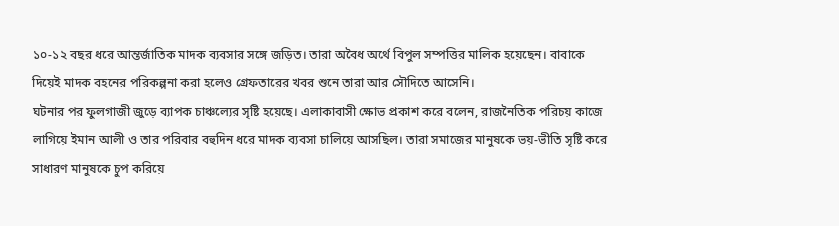১০-১২ বছর ধরে আন্তর্জাতিক মাদক ব্যবসার সঙ্গে জড়িত। তারা অবৈধ অর্থে বিপুল সম্পত্তির মালিক হয়েছেন। বাবাকে দিয়েই মাদক বহনের পরিকল্পনা করা হলেও গ্রেফতারের খবর শুনে তারা আর সৌদিতে আসেনি।
ঘটনার পর ফুলগাজী জুড়ে ব্যাপক চাঞ্চল্যের সৃষ্টি হয়েছে। এলাকাবাসী ক্ষোভ প্রকাশ করে বলেন, রাজনৈতিক পরিচয় কাজে লাগিয়ে ইমান আলী ও তার পরিবার বহুদিন ধরে মাদক ব্যবসা চালিয়ে আসছিল। তারা সমাজের মানুষকে ভয়-ভীতি সৃষ্টি করে সাধারণ মানুষকে চুপ করিয়ে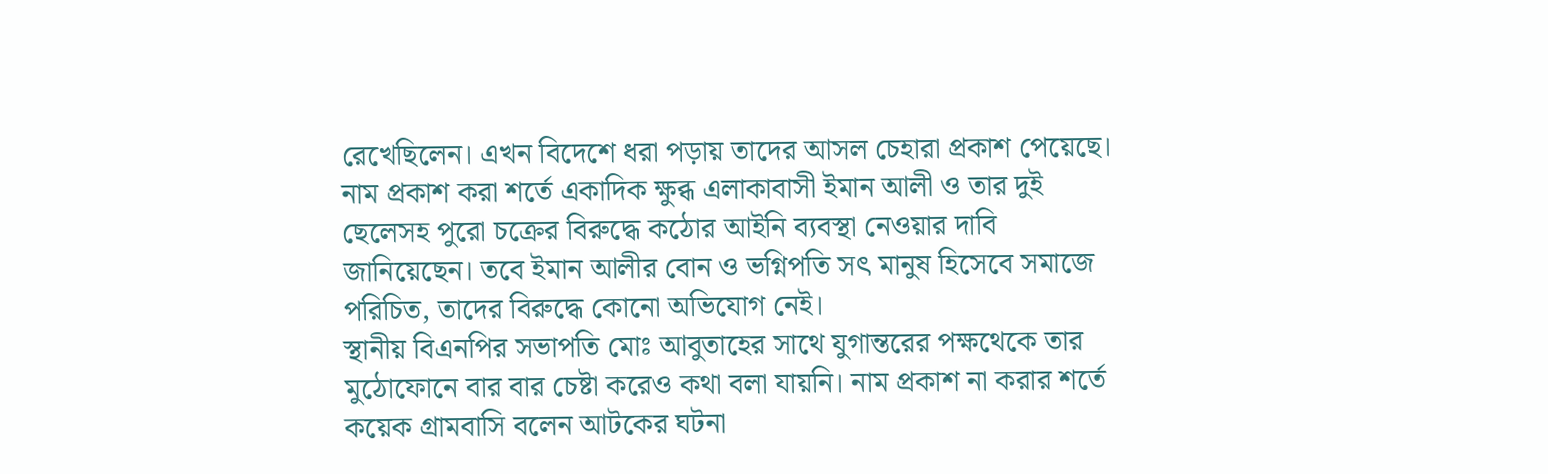রেখেছিলেন। এখন বিদেশে ধরা পড়ায় তাদের আসল চেহারা প্রকাশ পেয়েছে। নাম প্রকাশ করা শর্তে একাদিক ক্ষুব্ধ এলাকাবাসী ইমান আলী ও তার দুই ছেলেসহ পুরো চক্রের বিরুদ্ধে কঠোর আইনি ব্যবস্থা নেওয়ার দাবি জানিয়েছেন। তবে ইমান আলীর বোন ও ভগ্নিপতি সৎ মানুষ হিসেবে সমাজে পরিচিত, তাদের বিরুদ্ধে কোনো অভিযোগ নেই।
স্থানীয় বিএনপির সভাপতি মোঃ আবুতাহের সাথে যুগান্তরের পক্ষথেকে তার মুঠোফোনে বার বার চেষ্টা করেও কথা বলা যায়নি। নাম প্রকাশ না করার শর্তে কয়েক গ্রামবাসি বলেন আটকের ঘটনা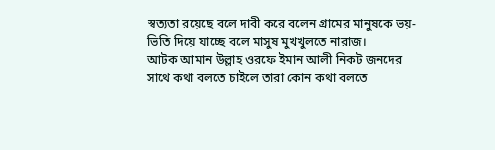স্বত্যতা রয়েছে বলে দাবী করে বলেন গ্রামের মানুষকে ভয়-ভিতি দিয়ে যাচ্ছে বলে মাসুষ মুখখুলতে নারাজ।
আটক আমান উল্লাহ ওরফে ইমান আলী নিকট জনদের সাথে কথা বলতে চাইলে তারা কোন কথা বলতে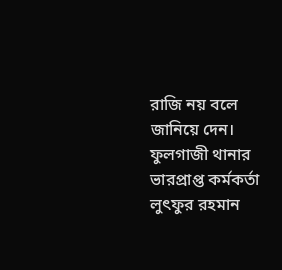রাজি নয় বলে জানিয়ে দেন।
ফুলগাজী থানার ভারপ্রাপ্ত কর্মকর্তা লুৎফুর রহমান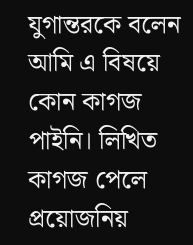যুগান্তরকে বলেন আমি এ বিষয়ে কোন কাগজ পাইনি। লিখিত কাগজ পেলে প্রয়োজনিয়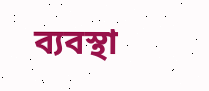ব্যবস্থা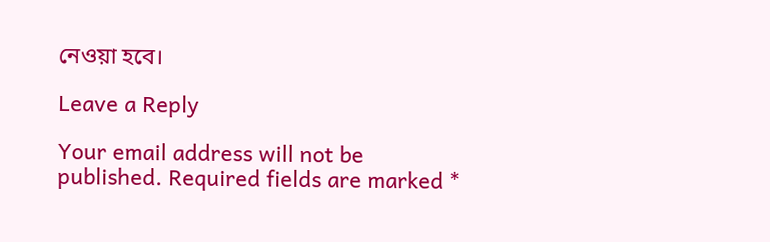নেওয়া হবে।

Leave a Reply

Your email address will not be published. Required fields are marked *